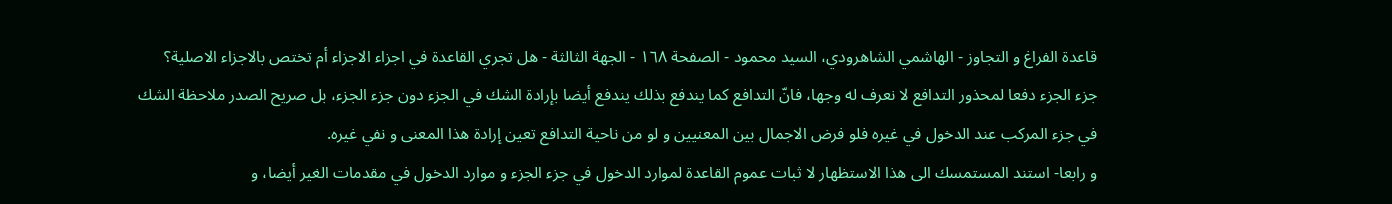قاعدة الفراغ و التجاوز - الهاشمي الشاهرودي، السيد محمود - الصفحة ١٦٨ - الجهة الثالثة - هل تجري القاعدة في اجزاء الاجزاء أم تختص بالاجزاء الاصلية؟
جزء الجزء دفعا لمحذور التدافع لا نعرف له وجها، فانّ التدافع كما يندفع بذلك يندفع أيضا بإرادة الشك في الجزء دون جزء الجزء، بل صريح الصدر ملاحظة الشك في جزء المركب عند الدخول في غيره فلو فرض الاجمال بين المعنيين و لو من ناحية التدافع تعين إرادة هذا المعنى و نفي غيره.
و رابعا- استند المستمسك الى هذا الاستظهار لا ثبات عموم القاعدة لموارد الدخول في جزء الجزء و موارد الدخول في مقدمات الغير أيضا، و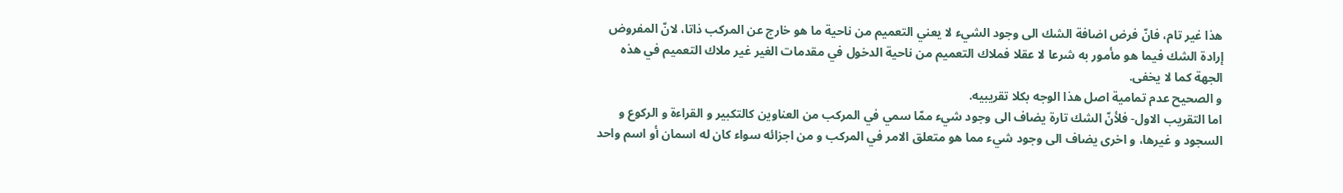هذا غير تام، فانّ فرض اضافة الشك الى وجود الشيء لا يعني التعميم من ناحية ما هو خارج عن المركب ذاتا، لانّ المفروض إرادة الشك فيما هو مأمور به شرعا لا عقلا فملاك التعميم من ناحية الدخول في مقدمات الغير غير ملاك التعميم في هذه الجهة كما لا يخفى.
و الصحيح عدم تمامية اصل هذا الوجه بكلا تقريبيه.
اما التقريب الاول- فلأنّ الشك تارة يضاف الى وجود شيء ممّا سمي في المركب من العناوين كالتكبير و القراءة و الركوع و السجود و غيرها، و اخرى يضاف الى وجود شيء مما هو متعلق الامر في المركب و من اجزائه سواء كان له اسمان أو اسم واحد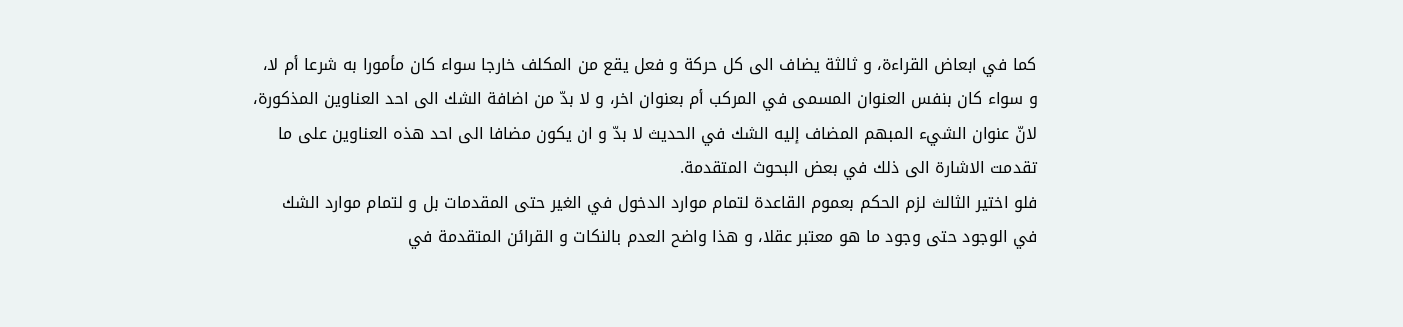كما في ابعاض القراءة، و ثالثة يضاف الى كل حركة و فعل يقع من المكلف خارجا سواء كان مأمورا به شرعا أم لا، و سواء كان بنفس العنوان المسمى في المركب أم بعنوان اخر، و لا بدّ من اضافة الشك الى احد العناوين المذكورة، لانّ عنوان الشيء المبهم المضاف إليه الشك في الحديث لا بدّ و ان يكون مضافا الى احد هذه العناوين على ما تقدمت الاشارة الى ذلك في بعض البحوث المتقدمة.
فلو اختير الثالث لزم الحكم بعموم القاعدة لتمام موارد الدخول في الغير حتى المقدمات بل و لتمام موارد الشك في الوجود حتى وجود ما هو معتبر عقلا، و هذا واضح العدم بالنكات و القرائن المتقدمة في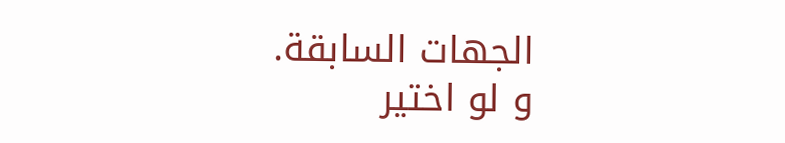الجهات السابقة.
و لو اختير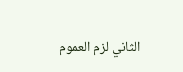الثاني لزم العموم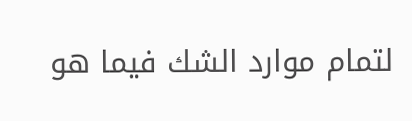لتمام موارد الشك فيما هو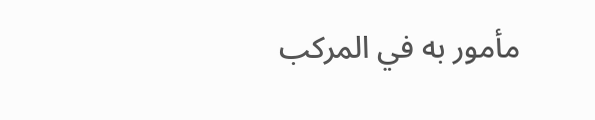مأمور به في المركب